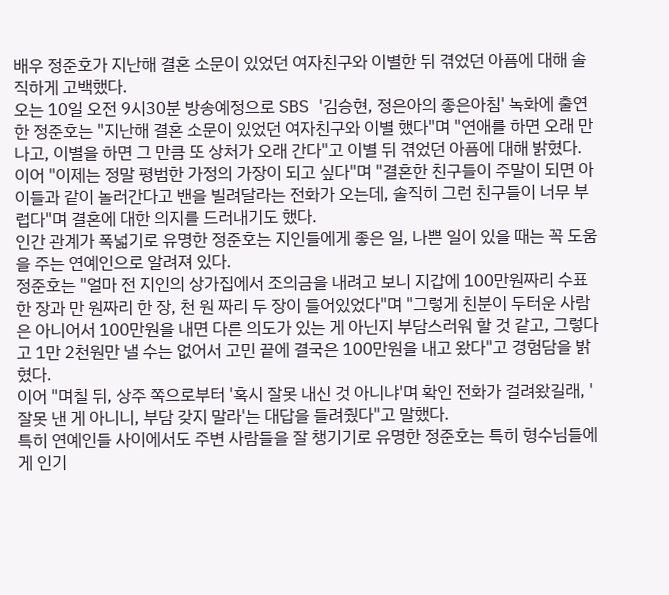배우 정준호가 지난해 결혼 소문이 있었던 여자친구와 이별한 뒤 겪었던 아픔에 대해 솔직하게 고백했다.
오는 10일 오전 9시30분 방송예정으로 SBS '김승현, 정은아의 좋은아침' 녹화에 출연한 정준호는 "지난해 결혼 소문이 있었던 여자친구와 이별 했다"며 "연애를 하면 오래 만나고, 이별을 하면 그 만큼 또 상처가 오래 간다"고 이별 뒤 겪었던 아픔에 대해 밝혔다.
이어 "이제는 정말 평범한 가정의 가장이 되고 싶다"며 "결혼한 친구들이 주말이 되면 아이들과 같이 놀러간다고 밴을 빌려달라는 전화가 오는데, 솔직히 그런 친구들이 너무 부럽다"며 결혼에 대한 의지를 드러내기도 했다.
인간 관계가 폭넓기로 유명한 정준호는 지인들에게 좋은 일, 나쁜 일이 있을 때는 꼭 도움을 주는 연예인으로 알려져 있다.
정준호는 "얼마 전 지인의 상가집에서 조의금을 내려고 보니 지갑에 100만원짜리 수표 한 장과 만 원짜리 한 장, 천 원 짜리 두 장이 들어있었다"며 "그렇게 친분이 두터운 사람은 아니어서 100만원을 내면 다른 의도가 있는 게 아닌지 부담스러워 할 것 같고, 그렇다고 1만 2천원만 낼 수는 없어서 고민 끝에 결국은 100만원을 내고 왔다"고 경험담을 밝혔다.
이어 "며칠 뒤, 상주 쪽으로부터 '혹시 잘못 내신 것 아니냐'며 확인 전화가 걸려왔길래, '잘못 낸 게 아니니, 부담 갖지 말라'는 대답을 들려줬다"고 말했다.
특히 연예인들 사이에서도 주변 사람들을 잘 챙기기로 유명한 정준호는 특히 형수님들에게 인기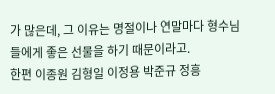가 많은데, 그 이유는 명절이나 연말마다 형수님들에게 좋은 선물을 하기 때문이라고.
한편 이종원 김형일 이정용 박준규 정흥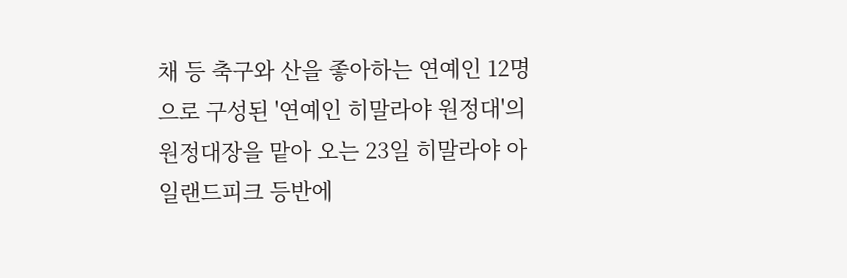채 등 축구와 산을 좋아하는 연예인 12명으로 구성된 '연예인 히말라야 원정대'의 원정대장을 맡아 오는 23일 히말라야 아일랜드피크 등반에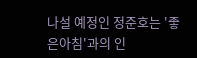나설 예정인 정준호는 '좋은아침'과의 인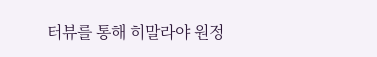터뷰를 통해 히말라야 원정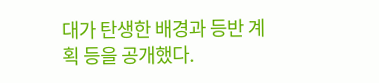대가 탄생한 배경과 등반 계획 등을 공개했다.